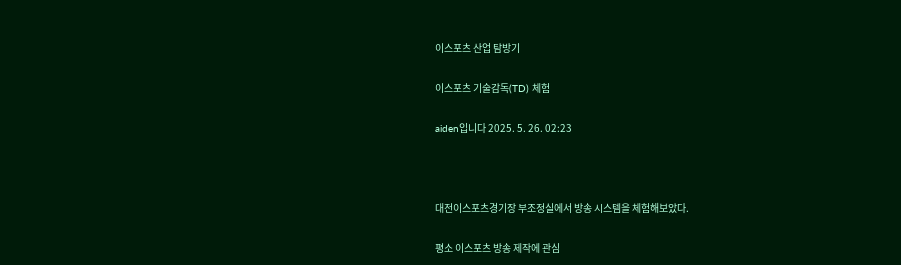이스포츠 산업 탐방기

이스포츠 기술감독(TD) 체험

aiden입니다 2025. 5. 26. 02:23



대전이스포츠경기장 부조정실에서 방송 시스템을 체험해보았다.

평소 이스포츠 방송 제작에 관심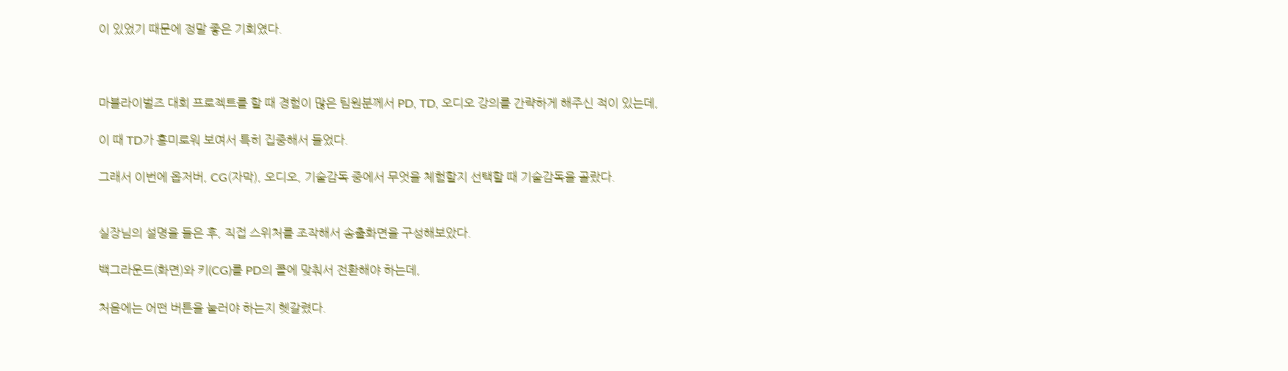이 있었기 때문에 정말 좋은 기회였다.



마블라이벌즈 대회 프로젝트를 할 때 경험이 많은 팀원분께서 PD, TD, 오디오 강의를 간략하게 해주신 적이 있는데,

이 때 TD가 흥미로워 보여서 특히 집중해서 들었다.

그래서 이번에 옵저버, CG(자막), 오디오, 기술감독 중에서 무엇을 체험할지 선택할 때 기술감독을 골랐다.


실장님의 설명을 들은 후, 직접 스위처를 조작해서 송출화면을 구성해보았다.

백그라운드(화면)와 키(CG)를 PD의 콜에 맞춰서 전환해야 하는데,

처음에는 어떤 버튼을 눌러야 하는지 헷갈렸다.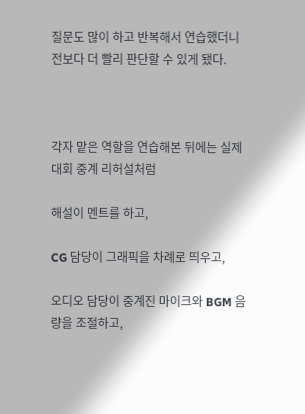질문도 많이 하고 반복해서 연습했더니 전보다 더 빨리 판단할 수 있게 됐다.



각자 맡은 역할을 연습해본 뒤에는 실제 대회 중계 리허설처럼

해설이 멘트를 하고,

CG 담당이 그래픽을 차례로 띄우고,

오디오 담당이 중계진 마이크와 BGM 음량을 조절하고,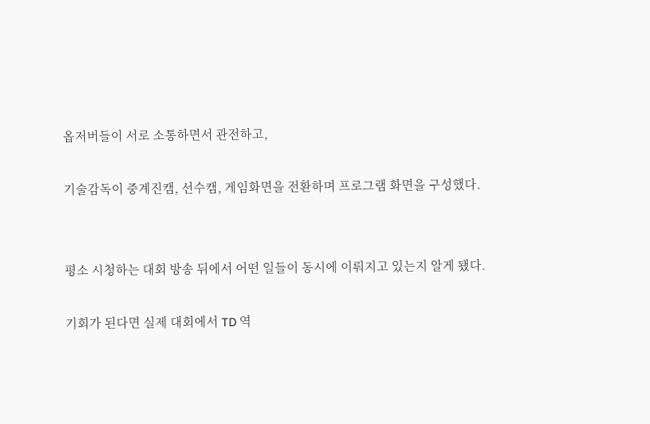옵저버들이 서로 소통하면서 관전하고,

기술감독이 중계진캠, 선수캠, 게임화면을 전환하며 프로그램 화면을 구성했다.


평소 시청하는 대회 방송 뒤에서 어떤 일들이 동시에 이뤄지고 있는지 알게 됐다.

기회가 된다면 실제 대회에서 TD 역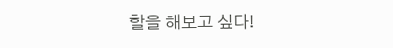할을 해보고 싶다!